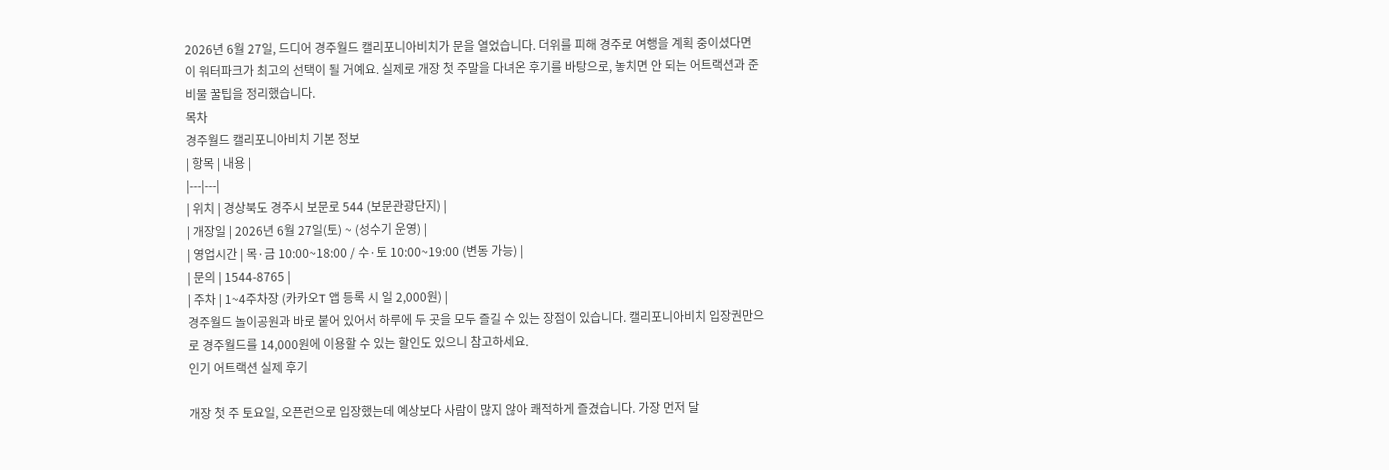2026년 6월 27일, 드디어 경주월드 캘리포니아비치가 문을 열었습니다. 더위를 피해 경주로 여행을 계획 중이셨다면 이 워터파크가 최고의 선택이 될 거예요. 실제로 개장 첫 주말을 다녀온 후기를 바탕으로, 놓치면 안 되는 어트랙션과 준비물 꿀팁을 정리했습니다.
목차
경주월드 캘리포니아비치 기본 정보
| 항목 | 내용 |
|---|---|
| 위치 | 경상북도 경주시 보문로 544 (보문관광단지) |
| 개장일 | 2026년 6월 27일(토) ~ (성수기 운영) |
| 영업시간 | 목·금 10:00~18:00 / 수·토 10:00~19:00 (변동 가능) |
| 문의 | 1544-8765 |
| 주차 | 1~4주차장 (카카오T 앱 등록 시 일 2,000원) |
경주월드 놀이공원과 바로 붙어 있어서 하루에 두 곳을 모두 즐길 수 있는 장점이 있습니다. 캘리포니아비치 입장권만으로 경주월드를 14,000원에 이용할 수 있는 할인도 있으니 참고하세요.
인기 어트랙션 실제 후기

개장 첫 주 토요일, 오픈런으로 입장했는데 예상보다 사람이 많지 않아 쾌적하게 즐겼습니다. 가장 먼저 달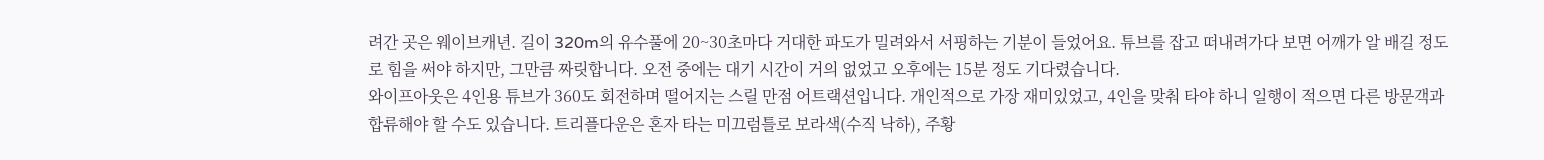려간 곳은 웨이브캐년. 길이 320m의 유수풀에 20~30초마다 거대한 파도가 밀려와서 서핑하는 기분이 들었어요. 튜브를 잡고 떠내려가다 보면 어깨가 알 배길 정도로 힘을 써야 하지만, 그만큼 짜릿합니다. 오전 중에는 대기 시간이 거의 없었고 오후에는 15분 정도 기다렸습니다.
와이프아웃은 4인용 튜브가 360도 회전하며 떨어지는 스릴 만점 어트랙션입니다. 개인적으로 가장 재미있었고, 4인을 맞춰 타야 하니 일행이 적으면 다른 방문객과 합류해야 할 수도 있습니다. 트리플다운은 혼자 타는 미끄럼틀로 보라색(수직 낙하), 주황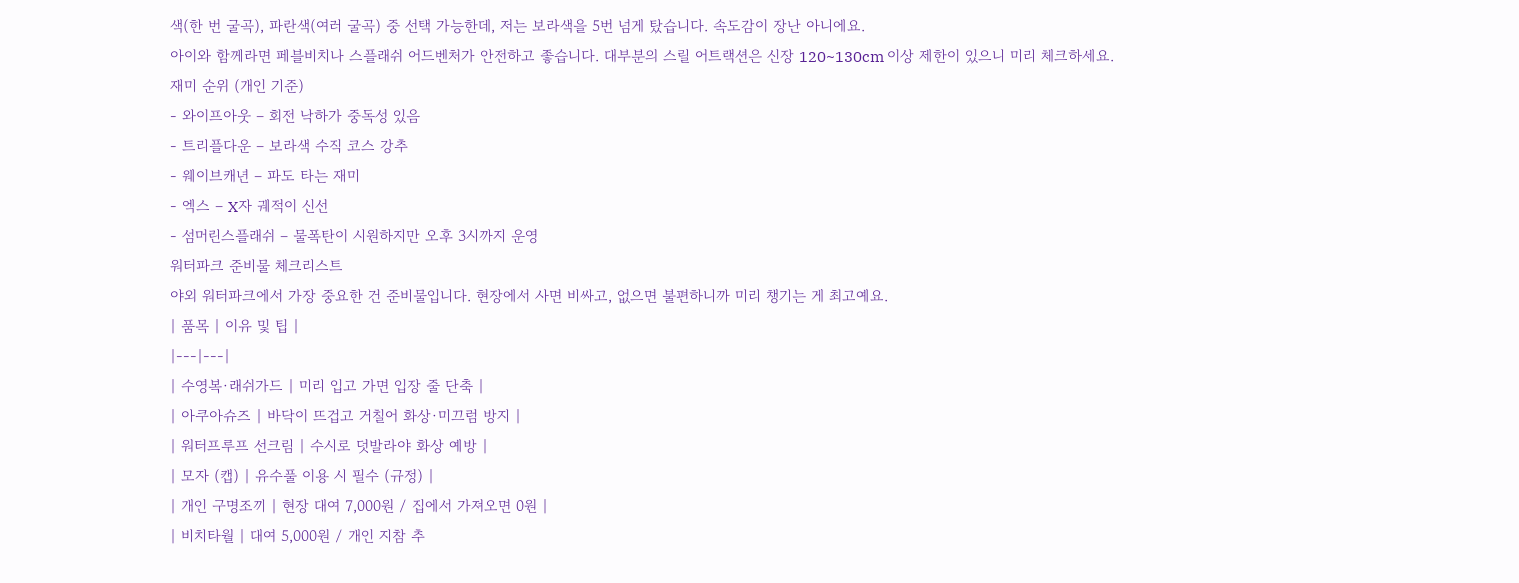색(한 번 굴곡), 파란색(여러 굴곡) 중 선택 가능한데, 저는 보라색을 5번 넘게 탔습니다. 속도감이 장난 아니에요.
아이와 함께라면 페블비치나 스플래쉬 어드벤처가 안전하고 좋습니다. 대부분의 스릴 어트랙션은 신장 120~130cm 이상 제한이 있으니 미리 체크하세요.
재미 순위 (개인 기준)
- 와이프아웃 – 회전 낙하가 중독성 있음
- 트리플다운 – 보라색 수직 코스 강추
- 웨이브캐년 – 파도 타는 재미
- 엑스 – X자 궤적이 신선
- 섬머린스플래쉬 – 물폭탄이 시원하지만 오후 3시까지 운영
워터파크 준비물 체크리스트
야외 워터파크에서 가장 중요한 건 준비물입니다. 현장에서 사면 비싸고, 없으면 불편하니까 미리 챙기는 게 최고예요.
| 품목 | 이유 및 팁 |
|---|---|
| 수영복·래쉬가드 | 미리 입고 가면 입장 줄 단축 |
| 아쿠아슈즈 | 바닥이 뜨겁고 거칠어 화상·미끄럼 방지 |
| 워터프루프 선크림 | 수시로 덧발라야 화상 예방 |
| 모자 (캡) | 유수풀 이용 시 필수 (규정) |
| 개인 구명조끼 | 현장 대여 7,000원 / 집에서 가져오면 0원 |
| 비치타월 | 대여 5,000원 / 개인 지참 추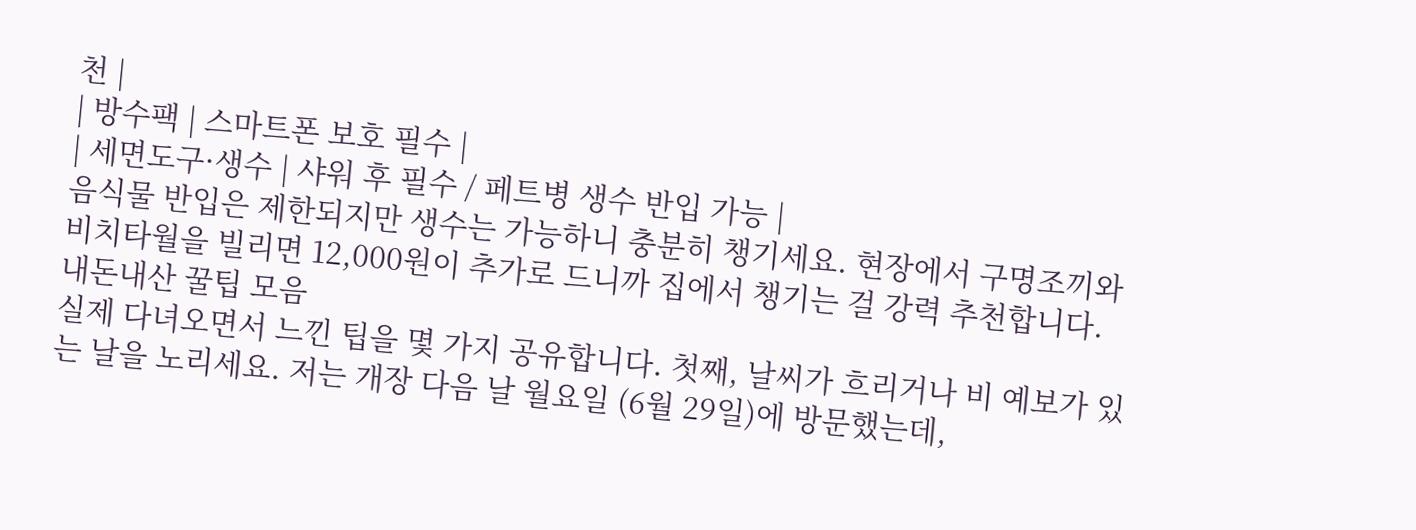천 |
| 방수팩 | 스마트폰 보호 필수 |
| 세면도구·생수 | 샤워 후 필수 / 페트병 생수 반입 가능 |
음식물 반입은 제한되지만 생수는 가능하니 충분히 챙기세요. 현장에서 구명조끼와 비치타월을 빌리면 12,000원이 추가로 드니까 집에서 챙기는 걸 강력 추천합니다.
내돈내산 꿀팁 모음
실제 다녀오면서 느낀 팁을 몇 가지 공유합니다. 첫째, 날씨가 흐리거나 비 예보가 있는 날을 노리세요. 저는 개장 다음 날 월요일 (6월 29일)에 방문했는데,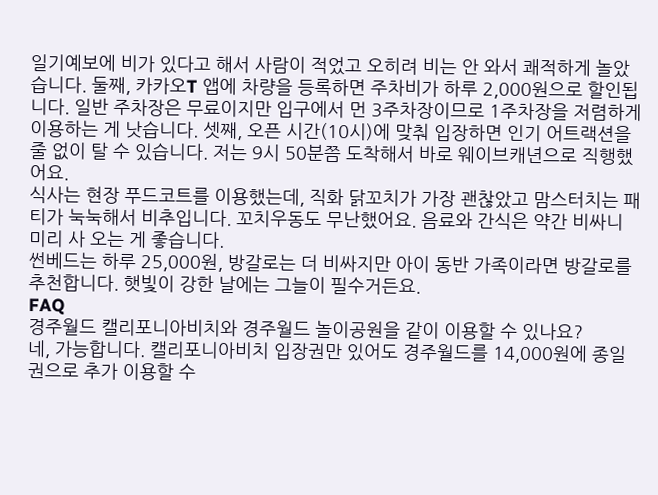일기예보에 비가 있다고 해서 사람이 적었고 오히려 비는 안 와서 쾌적하게 놀았습니다. 둘째, 카카오T 앱에 차량을 등록하면 주차비가 하루 2,000원으로 할인됩니다. 일반 주차장은 무료이지만 입구에서 먼 3주차장이므로 1주차장을 저렴하게 이용하는 게 낫습니다. 셋째, 오픈 시간(10시)에 맞춰 입장하면 인기 어트랙션을 줄 없이 탈 수 있습니다. 저는 9시 50분쯤 도착해서 바로 웨이브캐년으로 직행했어요.
식사는 현장 푸드코트를 이용했는데, 직화 닭꼬치가 가장 괜찮았고 맘스터치는 패티가 눅눅해서 비추입니다. 꼬치우동도 무난했어요. 음료와 간식은 약간 비싸니 미리 사 오는 게 좋습니다.
썬베드는 하루 25,000원, 방갈로는 더 비싸지만 아이 동반 가족이라면 방갈로를 추천합니다. 햇빛이 강한 날에는 그늘이 필수거든요.
FAQ
경주월드 캘리포니아비치와 경주월드 놀이공원을 같이 이용할 수 있나요?
네, 가능합니다. 캘리포니아비치 입장권만 있어도 경주월드를 14,000원에 종일권으로 추가 이용할 수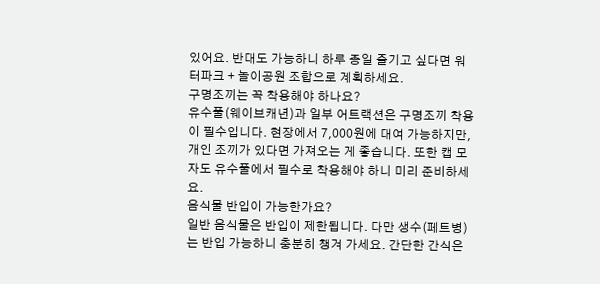있어요. 반대도 가능하니 하루 종일 즐기고 싶다면 워터파크 + 놀이공원 조합으로 계획하세요.
구명조끼는 꼭 착용해야 하나요?
유수풀(웨이브캐년)과 일부 어트랙션은 구명조끼 착용이 필수입니다. 현장에서 7,000원에 대여 가능하지만, 개인 조끼가 있다면 가져오는 게 좋습니다. 또한 캡 모자도 유수풀에서 필수로 착용해야 하니 미리 준비하세요.
음식물 반입이 가능한가요?
일반 음식물은 반입이 제한됩니다. 다만 생수(페트병)는 반입 가능하니 충분히 챙겨 가세요. 간단한 간식은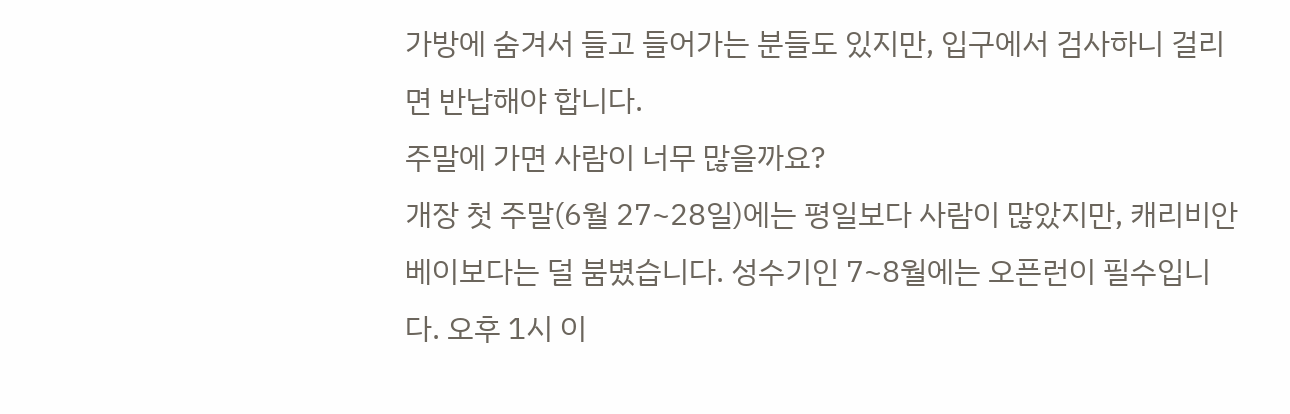가방에 숨겨서 들고 들어가는 분들도 있지만, 입구에서 검사하니 걸리면 반납해야 합니다.
주말에 가면 사람이 너무 많을까요?
개장 첫 주말(6월 27~28일)에는 평일보다 사람이 많았지만, 캐리비안베이보다는 덜 붐볐습니다. 성수기인 7~8월에는 오픈런이 필수입니다. 오후 1시 이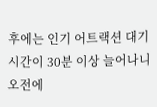후에는 인기 어트랙션 대기 시간이 30분 이상 늘어나니 오전에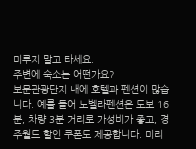미루지 말고 타세요.
주변에 숙소는 어떤가요?
보문관광단지 내에 호텔과 펜션이 많습니다. 예를 들어 노벨라펜션은 도보 16분, 차량 3분 거리로 가성비가 좋고, 경주월드 할인 쿠폰도 제공합니다. 미리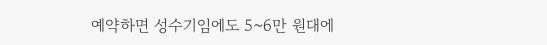예약하면 성수기임에도 5~6만 원대에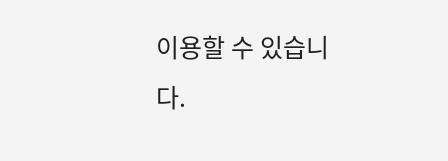이용할 수 있습니다.